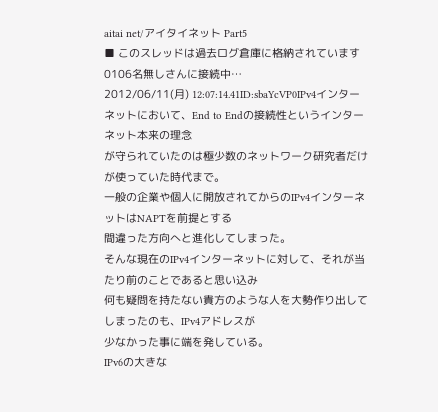aitai net/アイタイネット Part5
■ このスレッドは過去ログ倉庫に格納されています
0106名無しさんに接続中…
2012/06/11(月) 12:07:14.41ID:sbaYcVP0IPv4インターネットにおいて、End to Endの接続性というインターネット本来の理念
が守られていたのは極少数のネットワーク研究者だけが使っていた時代まで。
一般の企業や個人に開放されてからのIPv4インターネットはNAPTを前提とする
間違った方向へと進化してしまった。
そんな現在のIPv4インターネットに対して、それが当たり前のことであると思い込み
何も疑問を持たない貴方のような人を大勢作り出してしまったのも、IPv4アドレスが
少なかった事に端を発している。
IPv6の大きな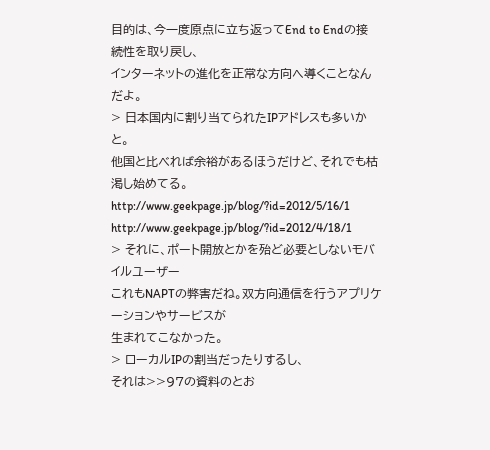目的は、今一度原点に立ち返ってEnd to Endの接続性を取り戻し、
インターネットの進化を正常な方向へ導くことなんだよ。
> 日本国内に割り当てられたIPアドレスも多いかと。
他国と比べれば余裕があるほうだけど、それでも枯渇し始めてる。
http://www.geekpage.jp/blog/?id=2012/5/16/1
http://www.geekpage.jp/blog/?id=2012/4/18/1
> それに、ポート開放とかを殆ど必要としないモバイルユーザー
これもNAPTの弊害だね。双方向通信を行うアプリケーションやサービスが
生まれてこなかった。
> ローカルIPの割当だったりするし、
それは>>97の資料のとお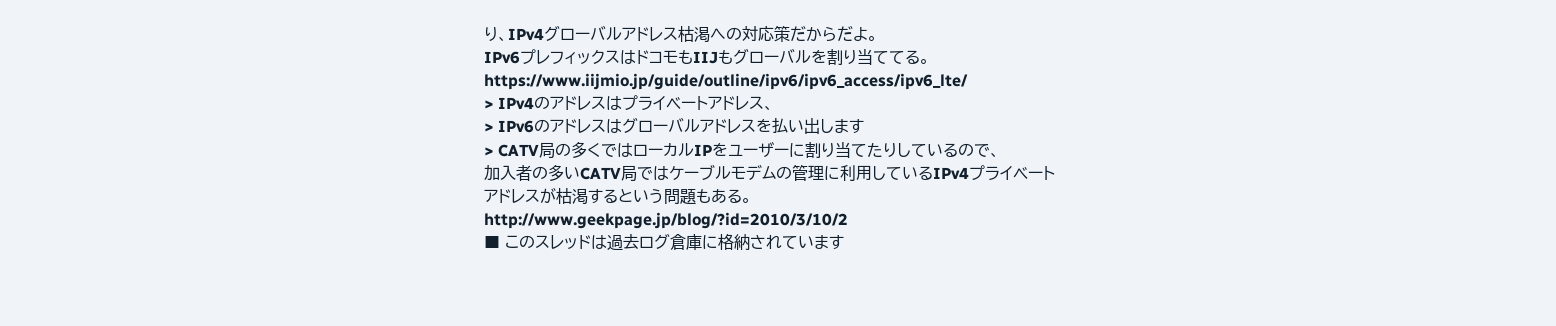り、IPv4グローバルアドレス枯渇への対応策だからだよ。
IPv6プレフィックスはドコモもIIJもグローバルを割り当ててる。
https://www.iijmio.jp/guide/outline/ipv6/ipv6_access/ipv6_lte/
> IPv4のアドレスはプライベートアドレス、
> IPv6のアドレスはグローバルアドレスを払い出します
> CATV局の多くではローカルIPをユーザーに割り当てたりしているので、
加入者の多いCATV局ではケーブルモデムの管理に利用しているIPv4プライベート
アドレスが枯渇するという問題もある。
http://www.geekpage.jp/blog/?id=2010/3/10/2
■ このスレッドは過去ログ倉庫に格納されています